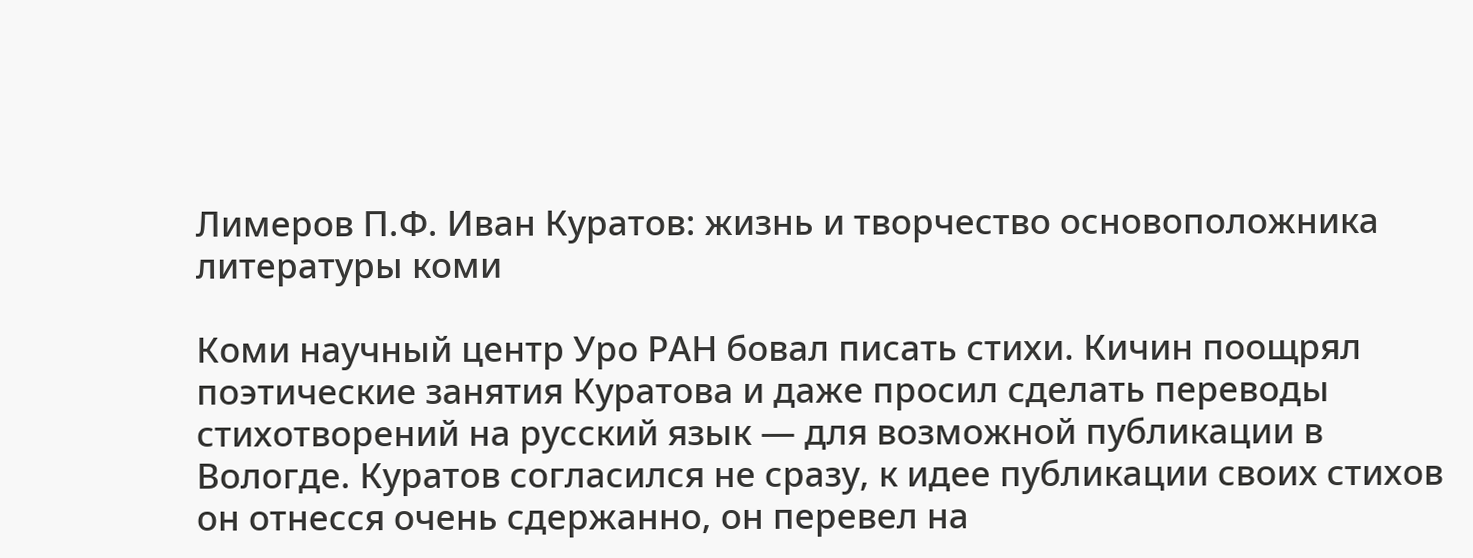Лимеров П.Ф. Иван Куратов: жизнь и творчество основоположника литературы коми

Коми научный центр Уро РАН бовал писать стихи. Кичин поощрял поэтические занятия Куратова и даже просил сделать переводы стихотворений на русский язык — для возможной публикации в Вологде. Куратов согласился не сразу, к идее публикации своих стихов он отнесся очень сдержанно, он перевел на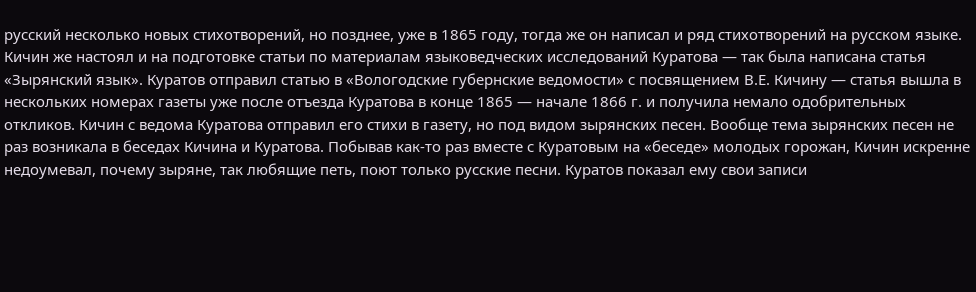русский несколько новых стихотворений, но позднее, уже в 1865 году, тогда же он написал и ряд стихотворений на русском языке. Кичин же настоял и на подготовке статьи по материалам языковедческих исследований Куратова — так была написана статья «Зырянский язык». Куратов отправил статью в «Вологодские губернские ведомости» с посвящением В.Е. Кичину — статья вышла в нескольких номерах газеты уже после отъезда Куратова в конце 1865 — начале 1866 г. и получила немало одобрительных откликов. Кичин с ведома Куратова отправил его стихи в газету, но под видом зырянских песен. Вообще тема зырянских песен не раз возникала в беседах Кичина и Куратова. Побывав как-то раз вместе с Куратовым на «беседе» молодых горожан, Кичин искренне недоумевал, почему зыряне, так любящие петь, поют только русские песни. Куратов показал ему свои записи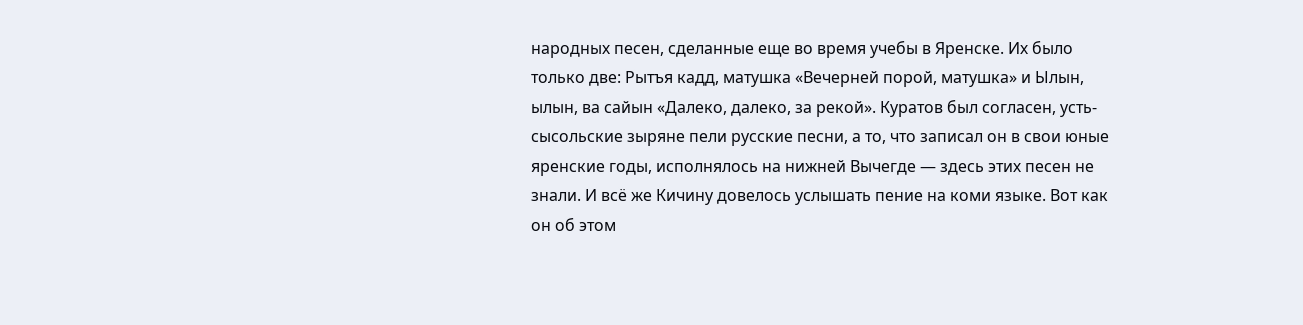народных песен, сделанные еще во время учебы в Яренске. Их было только две: Рытъя кадд, матушка «Вечерней порой, матушка» и Ылын, ылын, ва сайын «Далеко, далеко, за рекой». Куратов был согласен, усть-сысольские зыряне пели русские песни, а то, что записал он в свои юные яренские годы, исполнялось на нижней Вычегде — здесь этих песен не знали. И всё же Кичину довелось услышать пение на коми языке. Вот как он об этом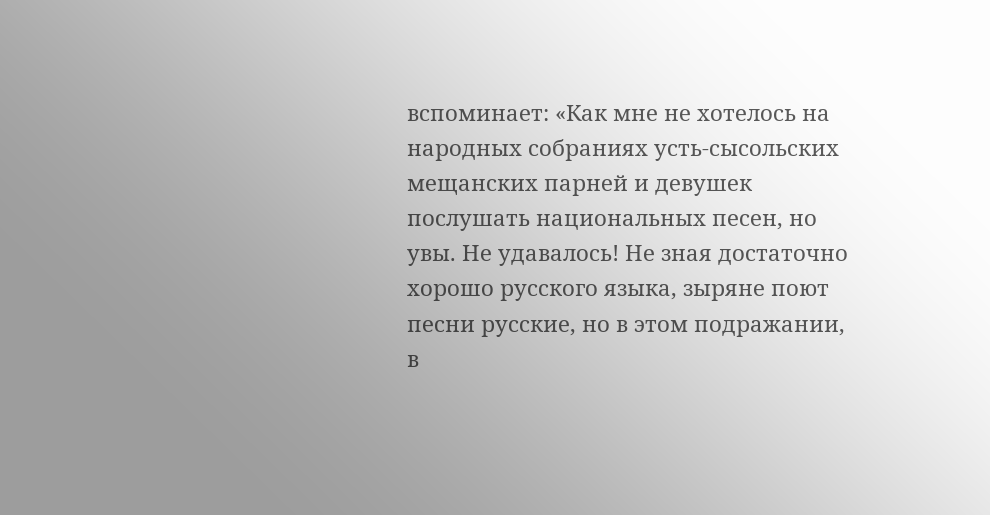вспоминает: «Как мне не хотелось на народных собраниях усть-сысольских мещанских парней и девушек послушать национальных песен, но увы. Не удавалось! Не зная достаточно хорошо русского языка, зыряне поют песни русские, но в этом подражании, в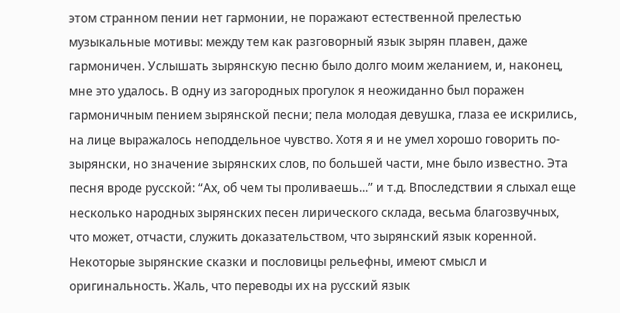этом странном пении нет гармонии, не поражают естественной прелестью музыкальные мотивы: между тем как разговорный язык зырян плавен, даже гармоничен. Услышать зырянскую песню было долго моим желанием, и, наконец, мне это удалось. В одну из загородных прогулок я неожиданно был поражен гармоничным пением зырянской песни; пела молодая девушка, глаза ее искрились, на лице выражалось неподдельное чувство. Хотя я и не умел хорошо говорить по-зырянски, но значение зырянских слов, по большей части, мне было известно. Эта песня вроде русской: “Ах, об чем ты проливаешь...” и т.д. Впоследствии я слыхал еще несколько народных зырянских песен лирического склада, весьма благозвучных, что может, отчасти, служить доказательством, что зырянский язык коренной. Некоторые зырянские сказки и пословицы рельефны, имеют смысл и оригинальность. Жаль, что переводы их на русский язык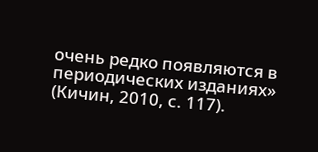очень редко появляются в периодических изданиях» (Кичин, 2010, с. 117).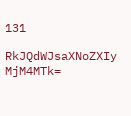131

RkJQdWJsaXNoZXIy MjM4MTk=